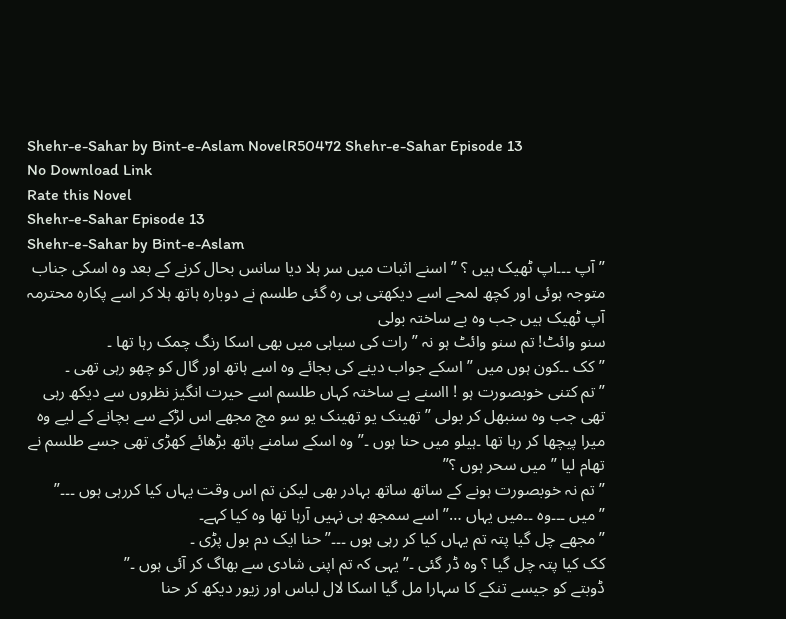Shehr-e-Sahar by Bint-e-Aslam NovelR50472 Shehr-e-Sahar Episode 13
No Download Link
Rate this Novel
Shehr-e-Sahar Episode 13
Shehr-e-Sahar by Bint-e-Aslam
” آپ ۔۔۔اپ ٹھیک ہیں ؟ ” اسنے اثبات میں سر ہلا دیا سانس بحال کرنے کے بعد وہ اسکی جناب متوجہ ہوئی اور کچھ لمحے اسے دیکھتی ہی رہ گئی طلسم نے دوبارہ ہاتھ ہلا کر اسے پکارہ محترمہ آپ ٹھیک ہیں جب وہ بے ساختہ بولی
سنو وائٹ! تم سنو وائٹ ہو نہ ” رات کی سیاہی میں بھی اسکا رنگ چمک رہا تھا ۔
” کک ۔۔کون ہوں میں ” اسکے جواب دینے کی بجائے وہ اسے ہاتھ اور گال کو چھو رہی تھی ۔
” تم کتنی خوبصورت ہو ! ااسنے بے ساختہ کہاں طلسم اسے حیرت انگیز نظروں سے دیکھ رہی تھی جب وہ سنبھل کر بولی ” تھینک یو تھینک یو سو مچ مجھے اس لڑکے سے بچانے کے لیے وہ میرا پیچھا کر رہا تھا ۔ہیلو میں حنا ہوں ۔” وہ اسکے سامنے ہاتھ بڑھائے کھڑی تھی جسے طلسم نے تھام لیا ” میں سحر ہوں ؟”
” تم نہ خوبصورت ہونے کے ساتھ ساتھ بہادر بھی لیکن تم اس وقت یہاں کیا کررہی ہوں ۔۔۔”
” میں ۔۔۔وہ ۔۔میں یہاں …” اسے سمجھ ہی نہیں آرہا تھا وہ کیا کہے۔
” مجھے چل گیا پتہ تم یہاں کیا کر رہی ہوں ۔۔۔” حنا ایک دم بول پڑی ۔
کک کیا پتہ چل گیا ؟ وہ ڈر گئی ۔” یہی کہ تم اپنی شادی سے بھاگ کر آئی ہوں ۔”
ڈوبتے کو جیسے تنکے کا سہارا مل گیا اسکا لال لباس اور زیور دیکھ کر حنا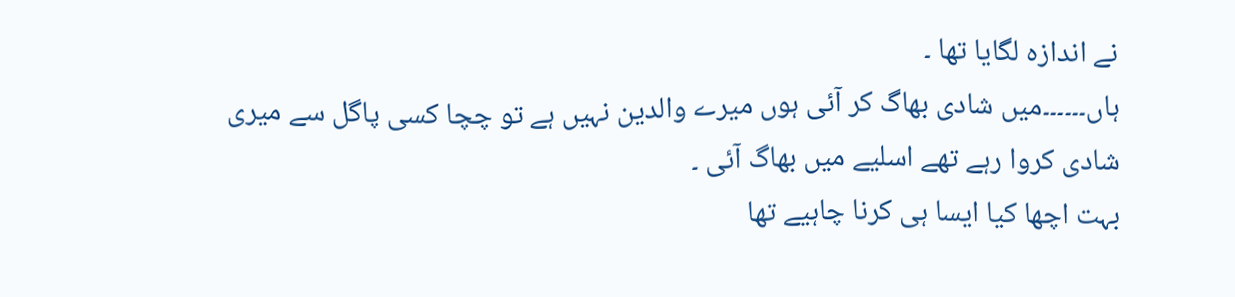نے اندازہ لگایا تھا ۔
ہاں۔۔۔۔۔۔میں شادی بھاگ کر آئی ہوں میرے والدین نہیں ہے تو چچا کسی پاگل سے میری شادی کروا رہے تھے اسلیے میں بھاگ آئی ۔
بہت اچھا کیا ایسا ہی کرنا چاہیے تھا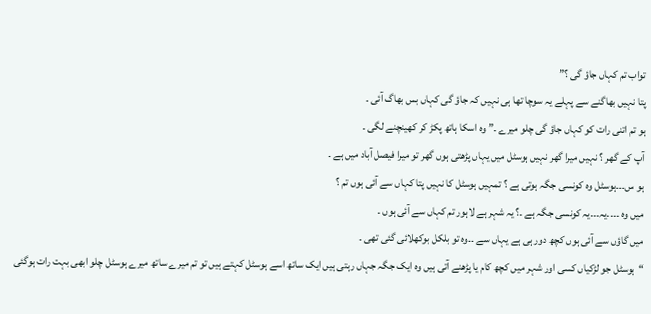تواب تم کہاں جاؤ گی ؟”
پتا نہیں بھاگنے سے پہلے یہ سوچا تھا ہی نہیں کہ جاؤ گی کہاں بس بھاگ آئی ۔
ہو تم اتنی رات کو کہاں جاؤ گی چلو میرے ۔” وہ اسکا ہاتھ پکڑ کر کھینچنے لگی ۔
آپ کے گھر ؟ نہیں میرا گھر نہیں ہوسٹل میں یہاں پڑھتی ہوں گھر تو میرا فیصل آباد میں ہے ۔
ہو س۔۔۔ہوسٹل وہ کونسی جگہ ہوتی ہے ؟ تمہیں ہوسٹل کا نہیں پتا کہاں سے آئی ہوں تم ؟
میں وہ ۔۔۔۔یہ۔۔۔یہ کونسی جگہ ہے ۔؟ یہ شہر ہے لاہور تم کہاں سے آئی ہوں ۔
میں گاؤں سے آئی ہوں کچھ دور ہی ہے یہاں سے ۔۔وہ تو بلکل بوکھلائی گئی تھی ۔
“ہوسٹل جو لڑکیاں کسی اور شہر میں کچھ کام یا پڑھنے آتی ہیں وہ ایک جگہ جہاں رہتی ہیں ایک ساتھ اسے ہوسٹل کہتے ہیں تو تم میرے ساتھ میرے ہوسٹل چلو ابھی بہت رات ہوگئی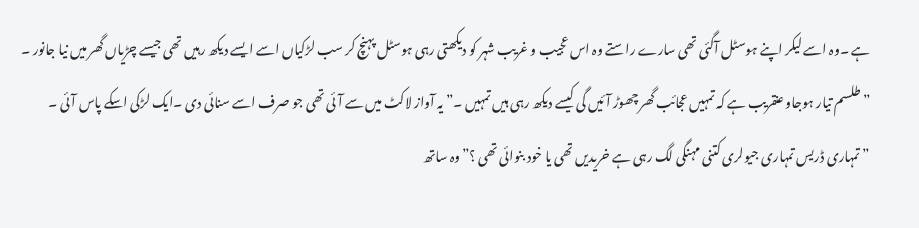ہے ۔وہ اسے لیکر اپنے ہوسٹل آگئی تھی سارے راستے وہ اس عجیب و غریب شہر کو دیکھتی رہی ہوسٹل پہنچ کر سب لڑکیاں اسے ایسے دیکھ رہیں تھی جیسے چڑیاں گھر میں نیا جانور ۔
” طلسم تیار ہوجاو عنقریب ہے کہ تمہیں عجائب گھر چھوڑ آئیں گی کیسے دیکھ رہی ہیں تمہیں ۔” یہ آواز لاکٹ میں سے آئی تھی جو صرف اسے سنائی دی ۔ایک لڑکی اسکے پاس آئی ۔
” تمہاری ڈریس تمہاری جیولری کتنی مہنگی لگ رہی ہے خریدیں تھی یا خود بنوائی تھی ؟”وہ ساتھ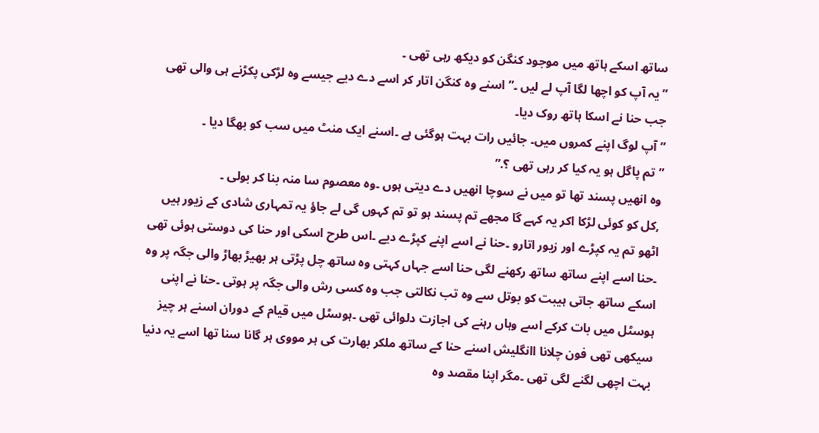ساتھ اسکے ہاتھ میں موجود کنگن کو دیکھ رہی تھی ۔
” یہ آپ کو اچھا لگا آپ لے لیں ۔” اسنے وہ کنگن اتار کر اسے دے دیے جیسے وہ لڑکی پکڑنے ہی والی تھی جب حنا نے اسکا ہاتھ روک دیا۔
” آپ لوگ اپنے کمروں میں۔ جائیں رات بہت ہوگئی ہے ۔اسنے ایک منٹ میں سب کو بھگا دیا ۔
” تم پاگل ہو یہ کیا کر رہی تھی ؟.”
وہ انھیں پسند تھا تو میں نے سوچا انھیں دے دیتی ہوں ۔وہ معصوم سا منہ بنا کر بولی ۔
,کل کو کوئی لڑکا اکر یہ کہے گا مجھے تم پسند ہو تو تم کہوں گی لے جاؤ یہ تمہاری شادی کے زیور ہیں اٹھو تم یہ کپڑے اور زیور اتارو ۔حنا نے اسے اپنے کپڑے دیے ۔اس طرح اسکی اور حنا کی دوستی ہوئی تھی ۔حنا اسے اپنے ساتھ ساتھ رکھنے لگی حنا اسے جہاں کہتی وہ ساتھ چل پڑتی ہر بھیڑ بھاڑ والی جگہ پر وہ اسکے ساتھ جاتی ہیبت کو بوتل سے وہ تب نکالتی جب وہ کسی رش والی جگہ پر ہوتی ۔حنا نے اپنی ہوسٹل میں بات کرکے اسے وہاں رہنے کی اجازت دلوائی تھی ۔ہوسٹل میں قیام کے دوران اسنے ہر چیز سیکھی تھی فون چلانا اانگلیش اسنے حنا کے ساتھ ملکر بھارت کی ہر مووی ہر گانا سنا تھا اسے یہ دنیا بہت اچھی لگنے لگی تھی ۔مگر اپنا مقصد وہ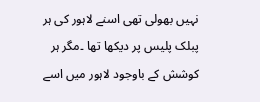نہیں بھولی تھی اسنے لاہور کی ہر پبلک پلیس پر دیکھا تھا ۔مگر ہر کوشش کے باوجود لاہور میں اسے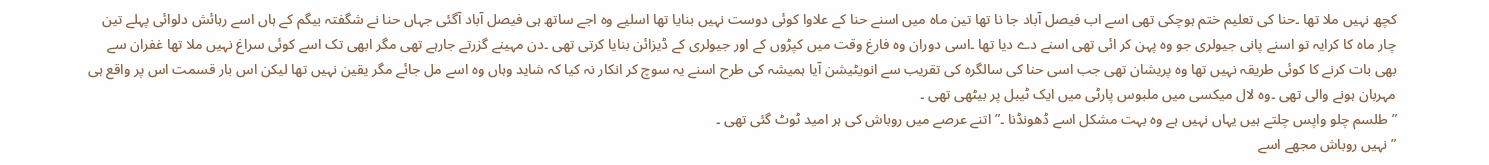کچھ نہیں ملا تھا ۔حنا کی تعلیم ختم ہوچکی تھی اسے اب فیصل آباد جا نا تھا تین ماہ میں اسنے حنا کے علاوا کوئی دوست نہیں بنایا تھا اسلیے وہ اجے ساتھ ہی فیصل آباد آگئی جہاں حنا نے شگفتہ بیگم کے ہاں اسے رہائش دلوائی پہلے تین چار ماہ کا کرایہ تو اسنے پانی جیولری جو وہ پہن کر ائی تھی اسنے دے دیا تھا ۔اسی دوران وہ فارغ وقت میں کپڑوں کے اور جیولری کے ڈیزائن بنایا کرتی تھی ۔دن مہینے گزرتے جارہے تھی مگر ابھی تک اسے کوئی سراغ نہیں ملا تھا غفران سے بھی بات کرنے کا کوئی طریقہ نہیں تھا وہ پریشان تھی جب اسی حنا کی سالگرہ کی تقریب سے انویٹیشن آیا ہمیشہ کی طرح اسنے یہ سوچ کر انکار نہ کیا کہ شاید وہاں وہ اسے مل جائے مگر یقین نہیں تھا لیکن اس بار قسمت اس پر واقع ہی مہربان ہونے والی تھی ۔وہ لال میکسی میں ملبوس پارٹی میں ایک ٹیبل پر بیٹھی تھی ۔
” طلسم چلو واپس چلتے ہیں یہاں نہیں ہے وہ بہت مشکل اسے ڈھونڈنا ۔” اتنے عرصے میں روباش کی ہر امید ٹوٹ گئی تھی ۔
” نہیں روباش مجھے اسے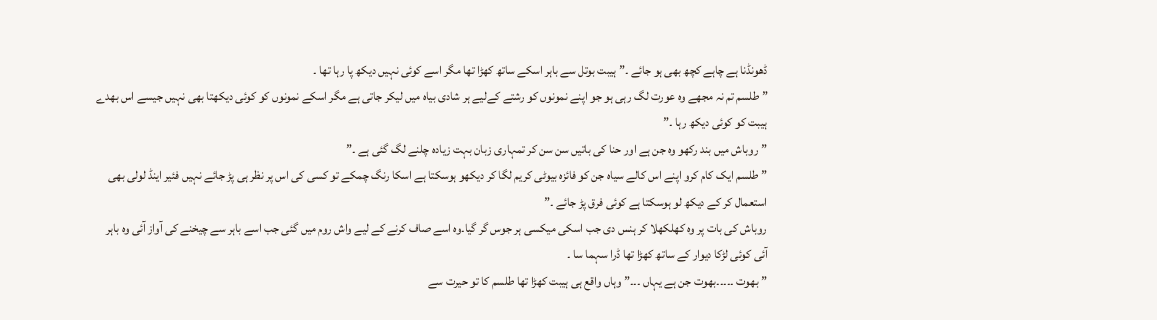ڈھونڈنا ہے چاہے کچھ بھی ہو جائے ۔” ہیبت بوتل سے باہر اسکے ساتھ کھڑا تھا مگر اسے کوئی نہیں دیکھ پا رہا تھا ۔
” طلسم تم نہ مجھے وہ عورت لگ رہی ہو جو اپنے نمونوں کو رشتے کےلیے ہر شادی بیاہ میں لیکر جاتی ہے مگر اسکے نمونوں کو کوئی دیکھتا بھی نہیں جیسے اس بھدے ہیبت کو کوئی دیکھ رہا ۔”
” روباش میں بند رکھو وہ جن ہے اور حنا کی باتیں سن سن کر تمہاری زبان بہت زیادہ چلنے لگ گئی ہے ۔”
” طلسم ایک کام کرو اپنے اس کالے سیاہ جن کو فائزہ بیوٹی کریم لگا کر دیکھو ہوسکتا ہے اسکا رنگ چمکے تو کسی کی اس پر نظر ہی پڑ جائے نہیں فئیر اینڈ لولی بھی استعمال کر کے دیکھ لو ہوسکتا ہے کوئی فرق پڑ جائے ۔”
روباش کی بات پر وہ کھلکھلا کر ہنس دی جب اسکی میکسی ہر جوس گر گیا۔وہ اسے صاف کرنے کے لیے واش روم میں گئی جب اسے باہر سے چیخنے کی آواز آئی وہ باہر آئی کوئی لڑکا دیوار کے ساتھ کھڑا تھا ڈرا سہما سا ۔
” بھوت ۔۔۔۔۔بھوت جن ہے یہاں ۔۔۔” وہاں واقع ہی ہیبت کھڑا تھا طلسم کا تو حیرت سے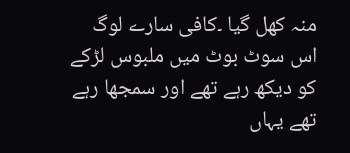منہ کھل گیا ۔کافی سارے لوگ اس سوٹ بوٹ میں ملبوس لڑکے کو دیکھ رہے تھے اور سمجھا رہے تھے یہاں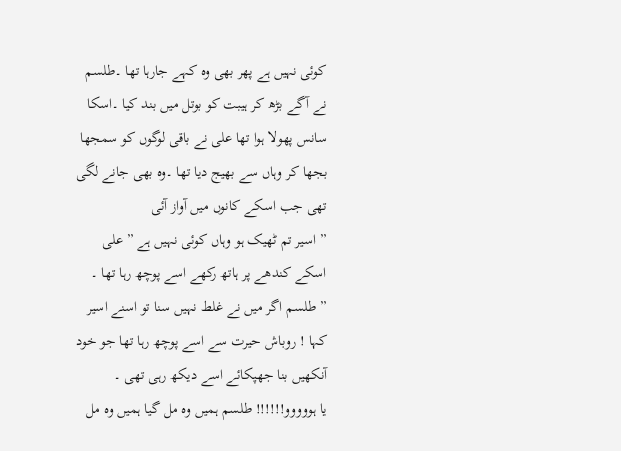کوئی نہیں ہے پھر بھی وہ کہے جارہا تھا ۔طلسم نے آگے بڑھ کر ہیبت کو بوتل میں بند کیا ۔اسکا سانس پھولا ہوا تھا علی نے باقی لوگوں کو سمجھا بجھا کر وہاں سے بھیج دیا تھا ۔وہ بھی جانے لگی تھی جب اسکے کانوں میں آواز آئی
” اسیر تم ٹھیک ہو وہاں کوئی نہیں ہے ” علی اسکے کندھے پر ہاتھ رکھے اسے پوچھ رہا تھا ۔
” طلسم اگر میں نے غلط نہیں سنا تو اسنے اسیر کہا ! روباش حیرت سے اسے پوچھ رہا تھا جو خود آنکھیں بنا جھپکائے اسے دیکھ رہی تھی ۔
یا ہووووو!!!!!! طلسم ہمیں وہ مل گیا ہمیں وہ مل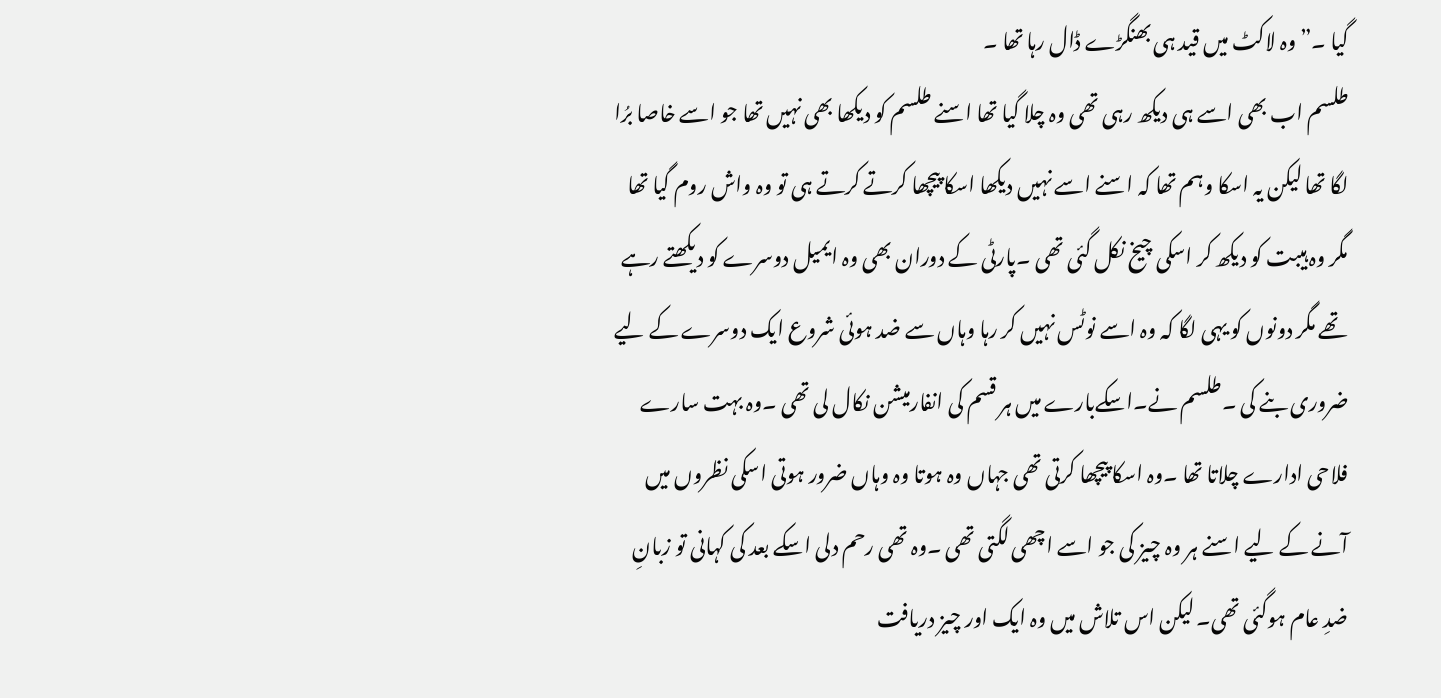گیا ۔” وہ لاکٹ میں قید ہی بھنگڑے ڈال رہا تھا ۔
طلسم اب بھی اسے ہی دیکھ رہی تھی وہ چلا گیا تھا اسنے طلسم کو دیکھا بھی نہیں تھا جو اسے خاصا برُا لگا تھا لیکن یہ اسکا وہم تھا کہ اسنے اسے نہیں دیکھا اسکا پیچھا کرتے کرتے ہی تو وہ واش روم گیا تھا مگر وہ ہیبت کو دیکھ کر اسکی چیخ نکل گئی تھی ۔پارٹی کے دوران بھی وہ ایمیل دوسرے کو دیکھتے رہے تھے مگر دونوں کو یہی لگا کہ وہ اسے نوٹس نہیں کر رہا وہاں سے ضد ہوئی شروع ایک دوسرے کے لیے ضروری بنے کی ۔طلسم نے۔اسکےبارے میں ہر قسم کی انفارمیشن نکال لی تھی ۔وہ بہت سارے فلاحی ادارے چلاتا تھا ۔وہ اسکا پیچھا کرتی تھی جہاں وہ ہوتا وہ وہاں ضرور ہوتی اسکی نظروں میں آنے کے لیے اسنے ہر وہ چیز کی جو اسے اچھی لگتی تھی ۔وہ تھی رحم دلی اسکے بعد کی کہانی تو زبانِ ضدِ عام ہوگئی تھی۔ لیکن اس تلاش میں وہ ایک اور چیز دریافت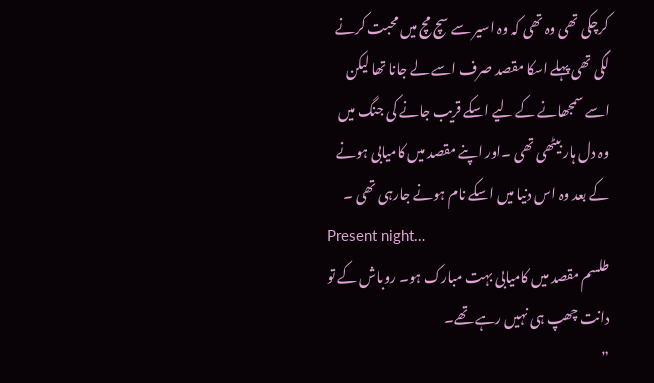کرچکی تھی وہ تھی کہ وہ اسیر سے سچ مچ میں محبت کرنے لگی تھی پہلے اسکا مقصد صرف اسے لے جانا تھا لیکن اسے سمجھانے کے لیے اسکے قریب جانے کی جنگ میں وہ دل ہار بیٹھی تھی ۔اور اپنے مقصد میں کامیابی ہونے کے بعد وہ اس دنیا میں اسکے نام ہونے جارہی تھی ۔
Present night…
طلسم مقصد میں کامیابی بہت مبارک ہو۔ روباش کے تو دانت چھپ ہی نہیں رہے تھے۔
”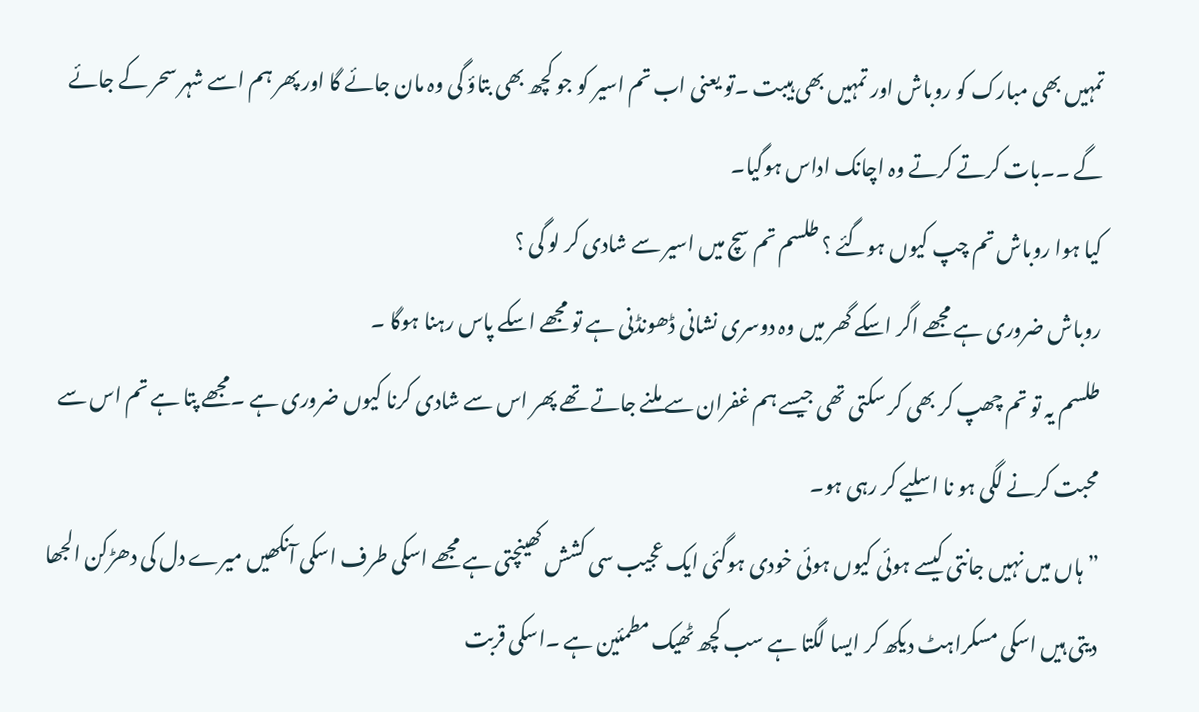تمہیں بھی مبارک کو روباش اور تمہیں بھی ہیبت ۔تو یعنی اب تم اسیر کو جو کچھ بھی بتاؤ گی وہ مان جائے گا اور پھر ہم اسے شہر سحر کے جائے گے ۔۔بات کرتے کرتے وہ اچانک اداس ہوگیا۔
کیا ہوا روباش تم چپ کیوں ہوگئے ؟ طلسم تم سچ میں اسیر سے شادی کر لو گی ؟
روباش ضروری ہے مجھے اگر اسکے گھر میں وہ دوسری نشانی ڈھونڈنی ہے تو مجھے اسکے پاس رہنا ہوگا ۔
طلسم یہ تو تم چھپ کر بھی کر سکتی تھی جیسے ہم غفران سے ملنے جاتے تھے پھر اس سے شادی کرنا کیوں ضروری ہے ۔مجھے پتا ہے تم اس سے محبت کرنے لگی ہو نا اسلیے کر رہی ہو۔
” ہاں میں نہیں جانتی کیسے ہوئی کیوں ہوئی خودی ہوگئی ایک عجیب سی کشش کھینچتی ہے مجھے اسکی طرف اسکی آنکھیں میرے دل کی دھڑکن الجھا دیتی ہیں اسکی مسکراہٹ دیکھ کر ایسا لگتا ہے سب کچھ ٹھیک مطمئین ہے ۔اسکی قربت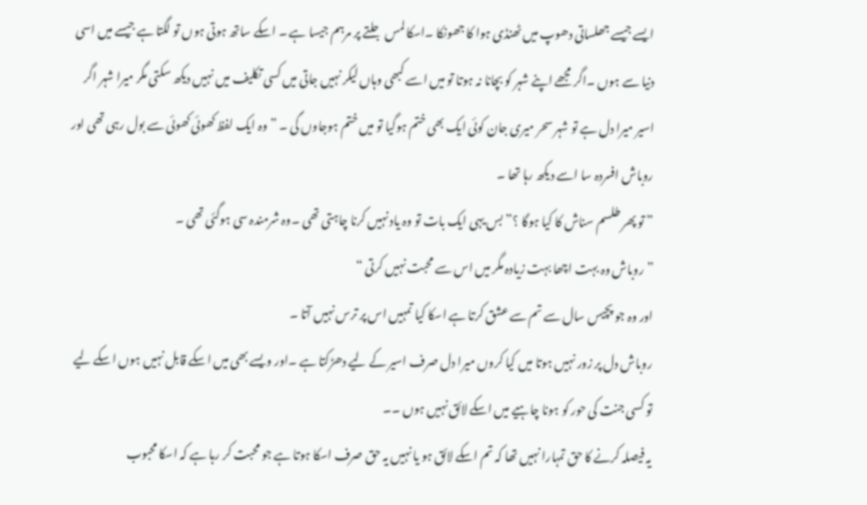ایسے جیسے جھلساتی دھوپ میں ٹھنڈی ہوا کا جھونکا ۔اسکا لمس جلتے پر مرہم جیسا ہے ۔ اسکے ساتھ ہوتی ہوں تو لگتا ہے جیسے میں اسی دنیا سے ہوں ۔اگر مجھے اپنے شہر کو بچانا نہ ہوتا تو میں اسے کبھی وہاں لیکر نہیں جاتی میں کسی تکلیف میں نہیں دیکھ سکتی مگر میرا شہر اگر اسیر میرا دل ہے تو شہر سحر میری جان کوئی ایک بھی ختم ہوگیا تو میں ختم ہوجاوں گی ۔ ” وہ ایک لفظ کھوئی کھوئی سے بول رہی تھی اور روباش افسردہ سا اسے دیکھ رہا تھا ۔
” تو پھر طلسم سناش کا کیا ہوگا ؟” بس یہی ایک بات تو وہ یاد نہیں کرنا چاہتی تھی ۔وہ شرمندہ سی ہوگئی تھی ۔
” روباش وہ بہت اچھا بہت زیادہ مگر میں اس سے محبت نہیں کرتی “
اور وہ جو پچیس سال سے تم سے عشق کرتا ہے اسکا کیا تمہیں اس پر ترس نہیں آتا ۔
روباش دل پر زور نہیں ہوتا میں کیا کروں میرا دل صرف اسیر کے لیے دھڑکتا ہے ۔اور ویسے بھی میں اسکے قابل نہیں ہوں اسکے لیے تو کسی جنت کی حور کو ہونا چاہیے میں اسکے لائق نہیں ہوں ۔۔
یہ فیصلہ کرنے کا حق تمہارا نہیں تھا کہ تم اسکے لائق ہو یا نہیں یہ حق صرف اسکا ہوتا ہے جو محبت کر رہا ہے کہ اسکا محبوب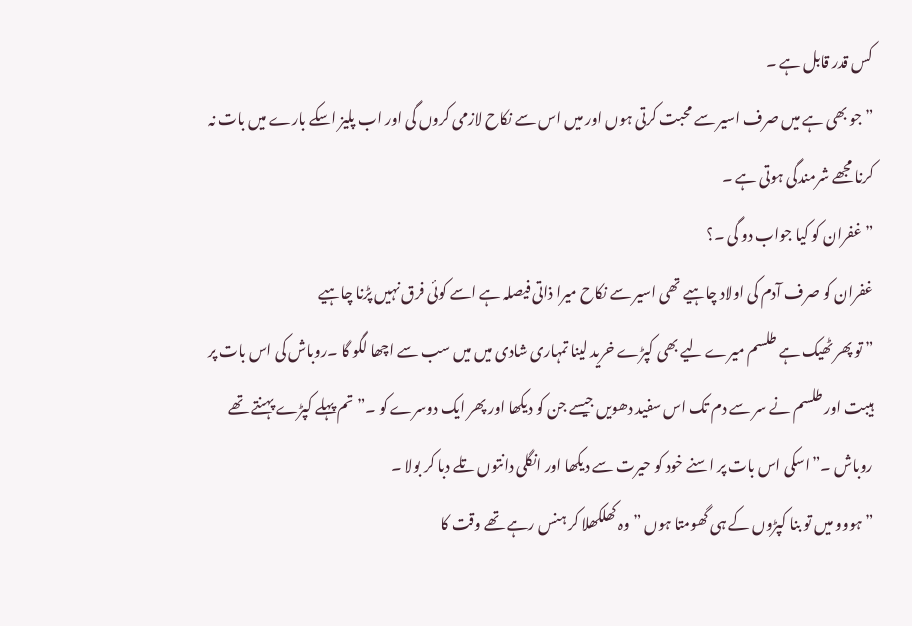کس قدر قابل ہے ۔
” جو بھی ہے میں صرف اسیر سے محبت کرتی ہوں اور میں اس سے نکاح لازمی کروں گی اور اب پلیز اسکے بارے میں بات نہ کرنا مجھے شرمندگی ہوتی ہے ۔
” غفران کو کیا جواب دو گی ۔؟
غفران کو صرف آدم کی اولاد چاہیے تھی اسیر سے نکاح میرا ذاتی فیصلہ ہے اسے کوئی فرق نہیں پڑنا چاہیے
” تو پھر ٹھیک ہے طلسم میرے لیے بھی کپڑے خرید لینا تمہاری شادی میں میں سب سے اچھا لگو گا ۔روباش کی اس بات پر ہیبت اور طلسم نے سر سے دم تک اس سفید دھویں جیسے جن کو دیکھا اور پھر ایک دوسرے کو ۔” تم پہلے کپڑے پہنتے تھے روباش ۔”اسکی اس بات پر اسنے خود کو حیرت سے دیکھا اور انگلی دانتوں تلے دبا کر بولا ۔
” ہووو میں تو بنا کپڑوں کے ہی گھومتا ہوں ” وہ کھلکھلا کر ہنس رہے تھے وقت کا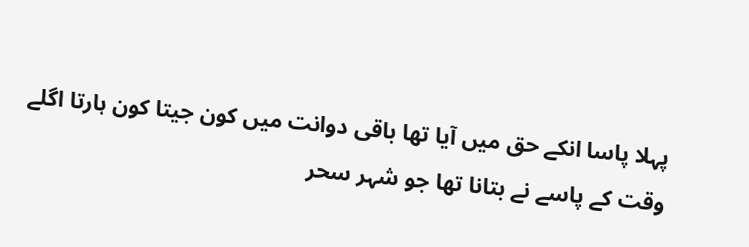پہلا پاسا انکے حق میں آیا تھا باقی دوانت میں کون جیتا کون ہارتا اگلے وقت کے پاسے نے بتانا تھا جو شہر سحر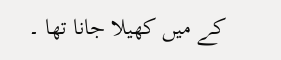کے میں کھیلا جانا تھا ۔